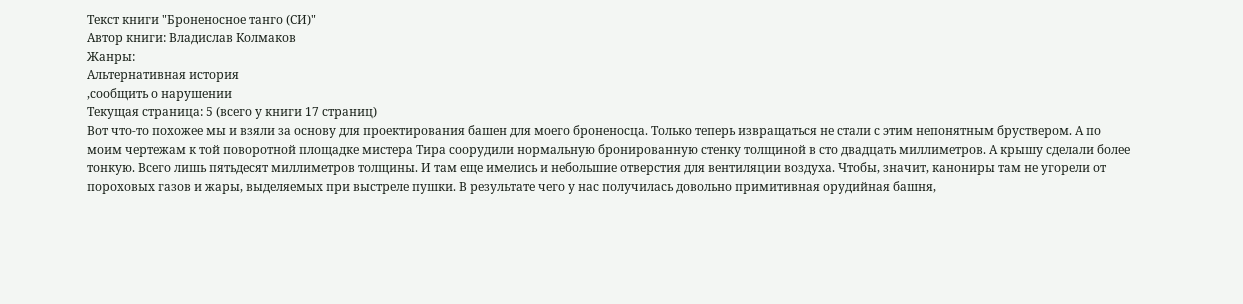Текст книги "Броненосное танго (СИ)"
Автор книги: Владислав Колмаков
Жанры:
Альтернативная история
,сообщить о нарушении
Текущая страница: 5 (всего у книги 17 страниц)
Вот что-то похожее мы и взяли за основу для проектирования башен для моего броненосца. Только теперь извращаться не стали с этим непонятным бруствером. А по моим чертежам к той поворотной площадке мистера Тира соорудили нормальную бронированную стенку толщиной в сто двадцать миллиметров. А крышу сделали более тонкую. Всего лишь пятьдесят миллиметров толщины. И там еще имелись и небольшие отверстия для вентиляции воздуха. Чтобы, значит, канониры там не угорели от пороховых газов и жары, выделяемых при выстреле пушки. В результате чего у нас получилась довольно примитивная орудийная башня,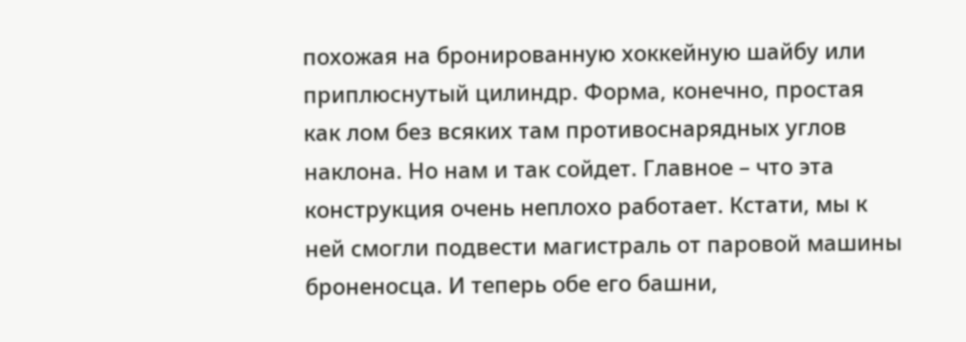похожая на бронированную хоккейную шайбу или приплюснутый цилиндр. Форма, конечно, простая как лом без всяких там противоснарядных углов наклона. Но нам и так сойдет. Главное – что эта конструкция очень неплохо работает. Кстати, мы к ней смогли подвести магистраль от паровой машины броненосца. И теперь обе его башни,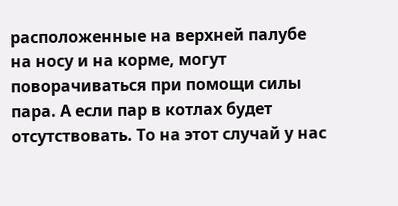расположенные на верхней палубе на носу и на корме, могут поворачиваться при помощи силы пара. А если пар в котлах будет отсутствовать. То на этот случай у нас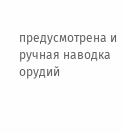предусмотрена и ручная наводка орудий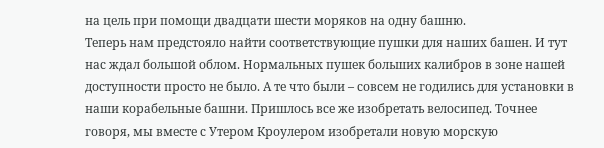на цель при помощи двадцати шести моряков на одну башню.
Теперь нам предстояло найти соответствующие пушки для наших башен. И тут нас ждал большой облом. Нормальных пушек больших калибров в зоне нашей доступности просто не было. А те что были – совсем не годились для установки в наши корабельные башни. Пришлось все же изобретать велосипед. Точнее говоря, мы вместе с Утером Кроулером изобретали новую морскую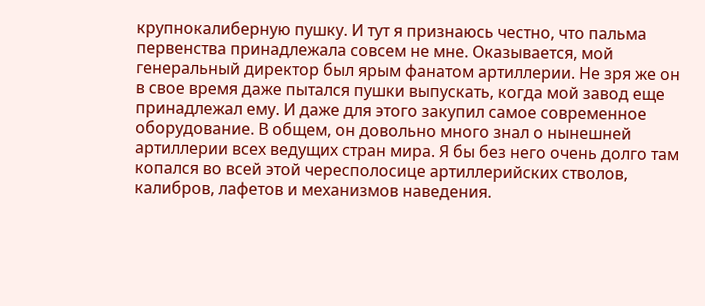крупнокалиберную пушку. И тут я признаюсь честно, что пальма первенства принадлежала совсем не мне. Оказывается, мой генеральный директор был ярым фанатом артиллерии. Не зря же он в свое время даже пытался пушки выпускать, когда мой завод еще принадлежал ему. И даже для этого закупил самое современное оборудование. В общем, он довольно много знал о нынешней артиллерии всех ведущих стран мира. Я бы без него очень долго там копался во всей этой чересполосице артиллерийских стволов, калибров, лафетов и механизмов наведения.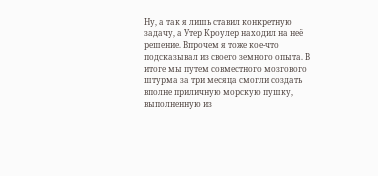Ну, а так я лишь ставил конкретную задачу, а Утер Кроулер находил на неё решение. Впрочем я тоже кое-что подсказывал из своего земного опыта. В итоге мы путем совместного мозгового штурма за три месяца смогли создать вполне приличную морскую пушку, выполненную из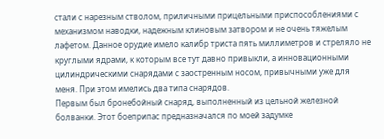стали с нарезным стволом, приличными прицельными приспособлениями с механизмом наводки, надежным клиновым затвором и не очень тяжелым лафетом. Данное орудие имело калибр триста пять миллиметров и стреляло не круглыми ядрами, к которым все тут давно привыкли, а инновационными цилиндрическими снарядами с заостренным носом, привычными уже для меня. При этом имелись два типа снарядов.
Первым был бронебойный снаряд, выполненный из цельной железной болванки. Этот боеприпас предназначался по моей задумке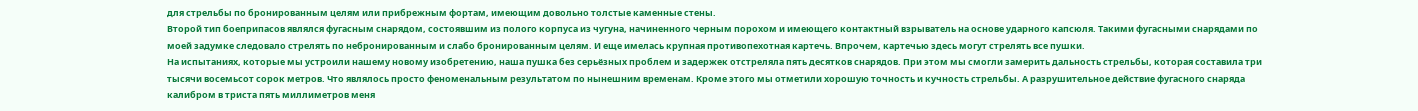для стрельбы по бронированным целям или прибрежным фортам, имеющим довольно толстые каменные стены.
Второй тип боеприпасов являлся фугасным снарядом, состоявшим из полого корпуса из чугуна, начиненного черным порохом и имеющего контактный взрыватель на основе ударного капсюля. Такими фугасными снарядами по моей задумке следовало стрелять по небронированным и слабо бронированным целям. И еще имелась крупная противопехотная картечь. Впрочем, картечью здесь могут стрелять все пушки.
На испытаниях, которые мы устроили нашему новому изобретению, наша пушка без серьёзных проблем и задержек отстреляла пять десятков снарядов. При этом мы смогли замерить дальность стрельбы, которая составила три тысячи восемьсот сорок метров. Что являлось просто феноменальным результатом по нынешним временам. Кроме этого мы отметили хорошую точность и кучность стрельбы. А разрушительное действие фугасного снаряда калибром в триста пять миллиметров меня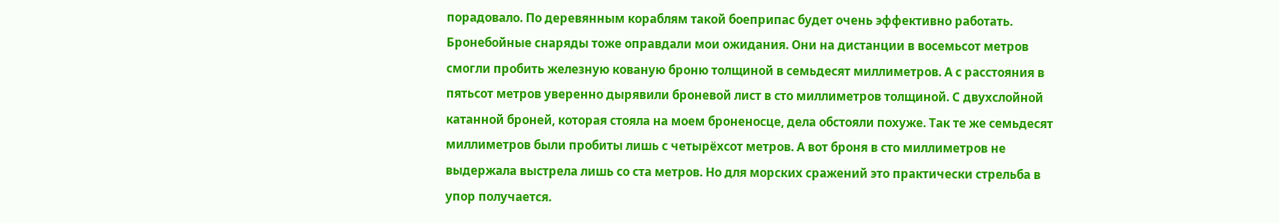порадовало. По деревянным кораблям такой боеприпас будет очень эффективно работать. Бронебойные снаряды тоже оправдали мои ожидания. Они на дистанции в восемьсот метров смогли пробить железную кованую броню толщиной в семьдесят миллиметров. А с расстояния в пятьсот метров уверенно дырявили броневой лист в сто миллиметров толщиной. С двухслойной катанной броней, которая стояла на моем броненосце, дела обстояли похуже. Так те же семьдесят миллиметров были пробиты лишь с четырёхсот метров. А вот броня в сто миллиметров не выдержала выстрела лишь со ста метров. Но для морских сражений это практически стрельба в упор получается.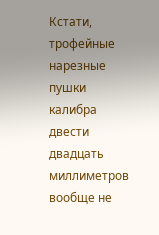Кстати, трофейные нарезные пушки калибра двести двадцать миллиметров вообще не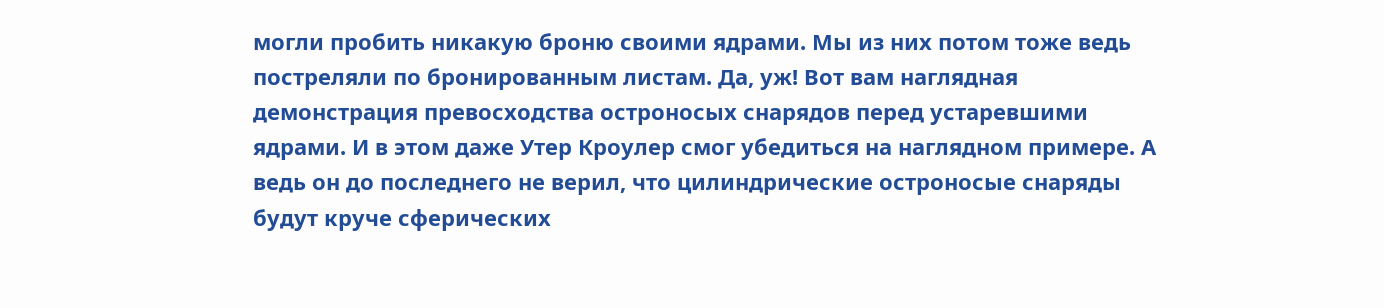могли пробить никакую броню своими ядрами. Мы из них потом тоже ведь постреляли по бронированным листам. Да, уж! Вот вам наглядная демонстрация превосходства остроносых снарядов перед устаревшими ядрами. И в этом даже Утер Кроулер смог убедиться на наглядном примере. А ведь он до последнего не верил, что цилиндрические остроносые снаряды будут круче сферических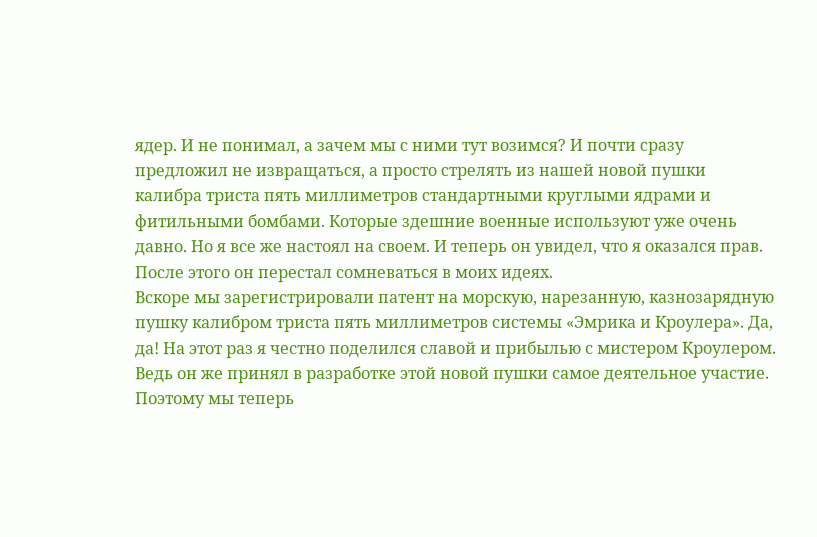ядер. И не понимал, а зачем мы с ними тут возимся? И почти сразу предложил не извращаться, а просто стрелять из нашей новой пушки калибра триста пять миллиметров стандартными круглыми ядрами и фитильными бомбами. Которые здешние военные используют уже очень давно. Но я все же настоял на своем. И теперь он увидел, что я оказался прав. После этого он перестал сомневаться в моих идеях.
Вскоре мы зарегистрировали патент на морскую, нарезанную, казнозарядную пушку калибром триста пять миллиметров системы «Эмрика и Кроулера». Да, да! На этот раз я честно поделился славой и прибылью с мистером Кроулером. Ведь он же принял в разработке этой новой пушки самое деятельное участие. Поэтому мы теперь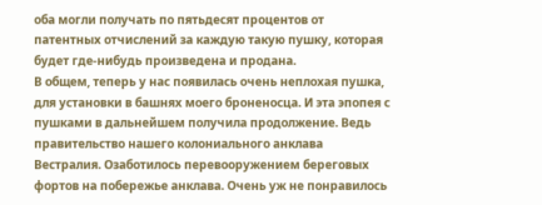оба могли получать по пятьдесят процентов от патентных отчислений за каждую такую пушку, которая будет где-нибудь произведена и продана.
В общем, теперь у нас появилась очень неплохая пушка, для установки в башнях моего броненосца. И эта эпопея с пушками в дальнейшем получила продолжение. Ведь правительство нашего колониального анклава Вестралия. Озаботилось перевооружением береговых фортов на побережье анклава. Очень уж не понравилось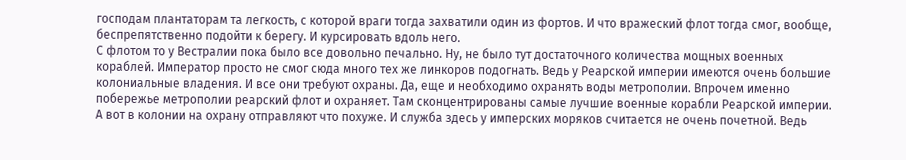господам плантаторам та легкость, с которой враги тогда захватили один из фортов. И что вражеский флот тогда смог, вообще, беспрепятственно подойти к берегу. И курсировать вдоль него.
С флотом то у Вестралии пока было все довольно печально. Ну, не было тут достаточного количества мощных военных кораблей. Император просто не смог сюда много тех же линкоров подогнать. Ведь у Реарской империи имеются очень большие колониальные владения. И все они требуют охраны. Да, еще и необходимо охранять воды метрополии. Впрочем именно побережье метрополии реарский флот и охраняет. Там сконцентрированы самые лучшие военные корабли Реарской империи.
А вот в колонии на охрану отправляют что похуже. И служба здесь у имперских моряков считается не очень почетной. Ведь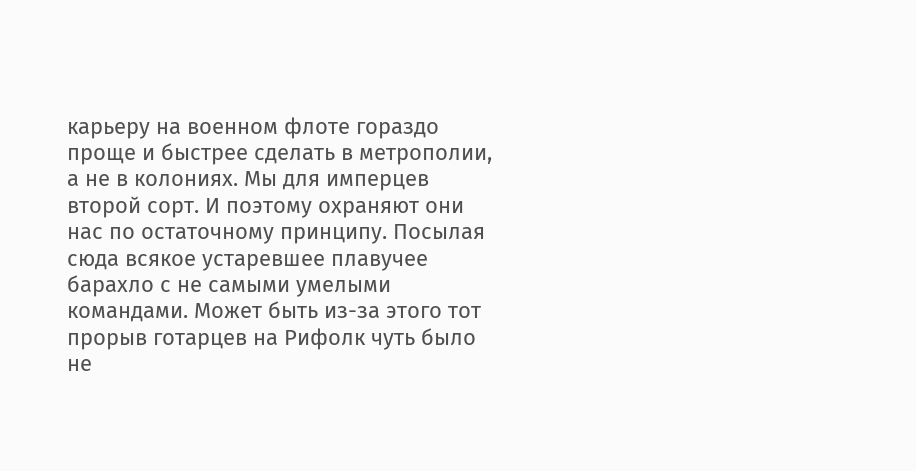карьеру на военном флоте гораздо проще и быстрее сделать в метрополии, а не в колониях. Мы для имперцев второй сорт. И поэтому охраняют они нас по остаточному принципу. Посылая сюда всякое устаревшее плавучее барахло с не самыми умелыми командами. Может быть из-за этого тот прорыв готарцев на Рифолк чуть было не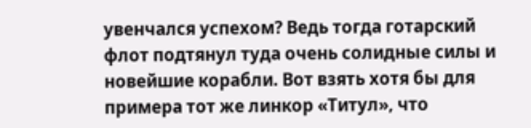увенчался успехом? Ведь тогда готарский флот подтянул туда очень солидные силы и новейшие корабли. Вот взять хотя бы для примера тот же линкор «Титул», что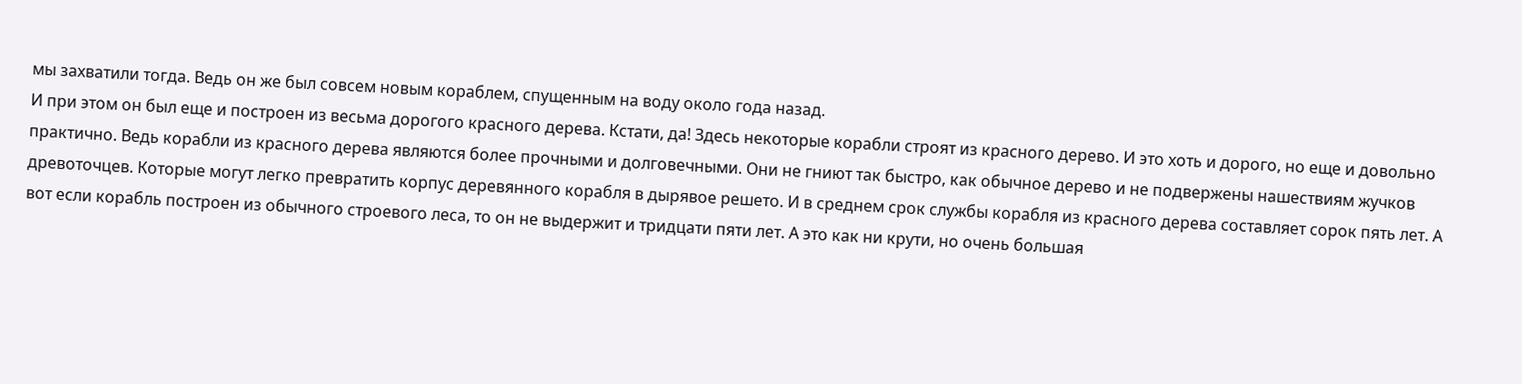мы захватили тогда. Ведь он же был совсем новым кораблем, спущенным на воду около года назад.
И при этом он был еще и построен из весьма дорогого красного дерева. Кстати, да! Здесь некоторые корабли строят из красного дерево. И это хоть и дорого, но еще и довольно практично. Ведь корабли из красного дерева являются более прочными и долговечными. Они не гниют так быстро, как обычное дерево и не подвержены нашествиям жучков древоточцев. Которые могут легко превратить корпус деревянного корабля в дырявое решето. И в среднем срок службы корабля из красного дерева составляет сорок пять лет. А вот если корабль построен из обычного строевого леса, то он не выдержит и тридцати пяти лет. А это как ни крути, но очень большая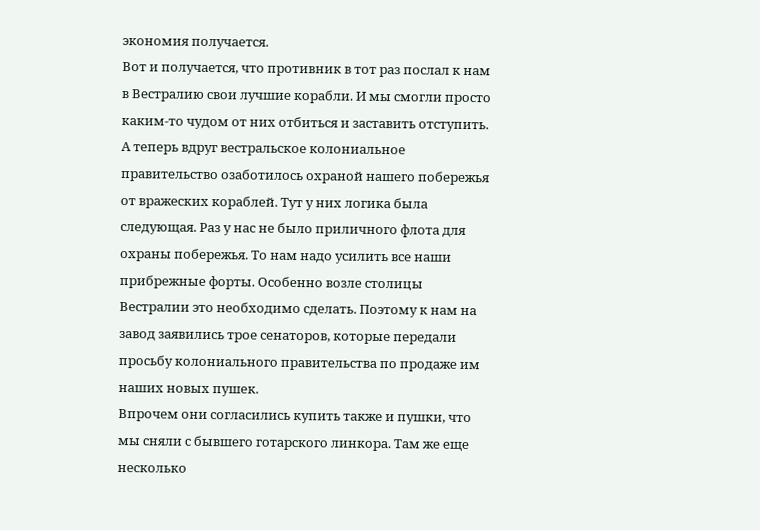экономия получается.
Вот и получается, что противник в тот раз послал к нам в Вестралию свои лучшие корабли. И мы смогли просто каким-то чудом от них отбиться и заставить отступить. А теперь вдруг вестральское колониальное правительство озаботилось охраной нашего побережья от вражеских кораблей. Тут у них логика была следующая. Раз у нас не было приличного флота для охраны побережья. То нам надо усилить все наши прибрежные форты. Особенно возле столицы Вестралии это необходимо сделать. Поэтому к нам на завод заявились трое сенаторов, которые передали просьбу колониального правительства по продаже им наших новых пушек.
Впрочем они согласились купить также и пушки, что мы сняли с бывшего готарского линкора. Там же еще несколько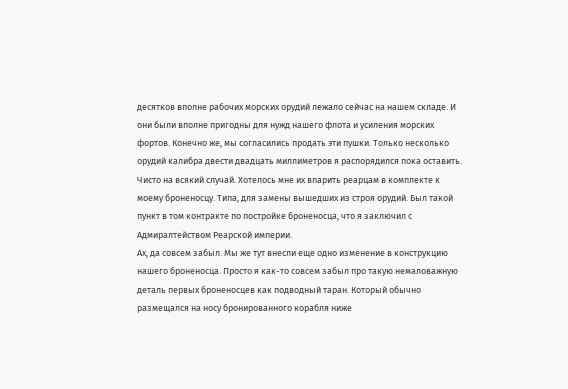десятков вполне рабочих морских орудий лежало сейчас на нашем складе. И они были вполне пригодны для нужд нашего флота и усиления морских фортов. Конечно же, мы согласились продать эти пушки. Только несколько орудий калибра двести двадцать миллиметров я распорядился пока оставить. Чисто на всякий случай. Хотелось мне их впарить реарцам в комплекте к моему броненосцу. Типа, для замены вышедших из строя орудий. Был такой пункт в том контракте по постройке броненосца, что я заключил с Адмиралтейством Реарской империи.
Ах, да совсем забыл. Мы же тут внесли еще одно изменение в конструкцию нашего броненосца. Просто я как-то совсем забыл про такую немаловажную деталь первых броненосцев как подводный таран. Который обычно размещался на носу бронированного корабля ниже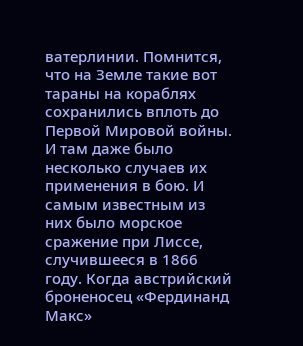ватерлинии. Помнится, что на Земле такие вот тараны на кораблях сохранились вплоть до Первой Мировой войны. И там даже было несколько случаев их применения в бою. И самым известным из них было морское сражение при Лиссе, случившееся в 1866 году. Когда австрийский броненосец «Фердинанд Макс»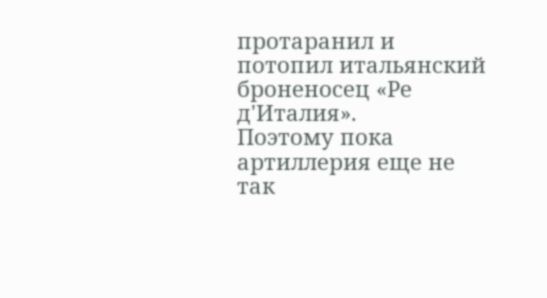протаранил и потопил итальянский броненосец «Ре д'Италия».
Поэтому пока артиллерия еще не так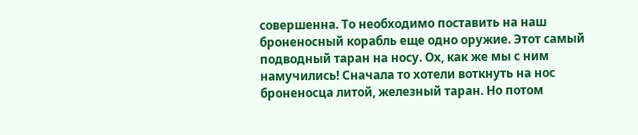совершенна. То необходимо поставить на наш броненосный корабль еще одно оружие. Этот самый подводный таран на носу. Ох, как же мы с ним намучились! Сначала то хотели воткнуть на нос броненосца литой, железный таран. Но потом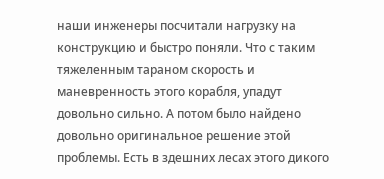наши инженеры посчитали нагрузку на конструкцию и быстро поняли. Что с таким тяжеленным тараном скорость и маневренность этого корабля, упадут довольно сильно. А потом было найдено довольно оригинальное решение этой проблемы. Есть в здешних лесах этого дикого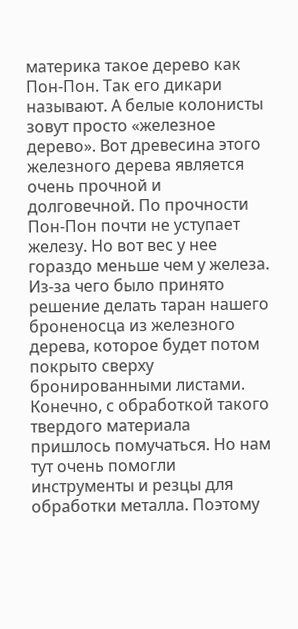материка такое дерево как Пон-Пон. Так его дикари называют. А белые колонисты зовут просто «железное дерево». Вот древесина этого железного дерева является очень прочной и долговечной. По прочности Пон-Пон почти не уступает железу. Но вот вес у нее гораздо меньше чем у железа. Из-за чего было принято решение делать таран нашего броненосца из железного дерева, которое будет потом покрыто сверху бронированными листами. Конечно, с обработкой такого твердого материала пришлось помучаться. Но нам тут очень помогли инструменты и резцы для обработки металла. Поэтому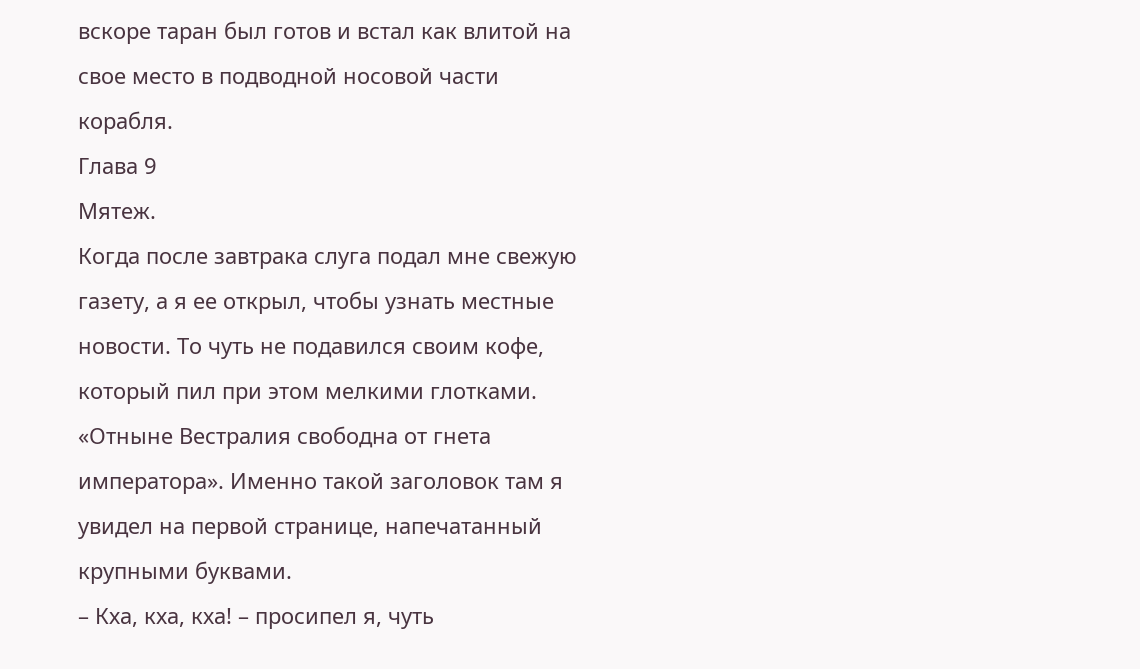вскоре таран был готов и встал как влитой на свое место в подводной носовой части корабля.
Глава 9
Мятеж.
Когда после завтрака слуга подал мне свежую газету, а я ее открыл, чтобы узнать местные новости. То чуть не подавился своим кофе, который пил при этом мелкими глотками. «Отныне Вестралия свободна от гнета императора». Именно такой заголовок там я увидел на первой странице, напечатанный крупными буквами.
– Кха, кха, кха! – просипел я, чуть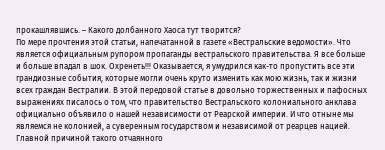прокашлявшись. – Какого долбанного Хаоса тут творится?
По мере прочтения этой статьи, напечатанной в газете «Вестральские ведомости». Что является официальным рупором пропаганды вестральского правительства. Я все больше и больше впадал в шок. Охренеть!!! Оказывается, я умудрился как-то пропустить все эти грандиозные события, которые могли очень круто изменить как мою жизнь, так и жизни всех граждан Вестралии. В этой передовой статье в довольно торжественных и пафосных выражениях писалось о том, что правительство Вестральского колониального анклава официально объявило о нашей независимости от Реарской империи. И что отныне мы являемся не колонией, а суверенным государством и независимой от реарцев нацией. Главной причиной такого отчаянного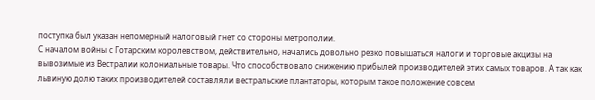поступка был указан непомерный налоговый гнет со стороны метрополии.
С началом войны с Готарским королевством, действительно, начались довольно резко повышаться налоги и торговые акцизы на вывозимые из Вестралии колониальные товары. Что способствовало снижению прибылей производителей этих самых товаров. А так как львиную долю таких производителей составляли вестральские плантаторы, которым такое положение совсем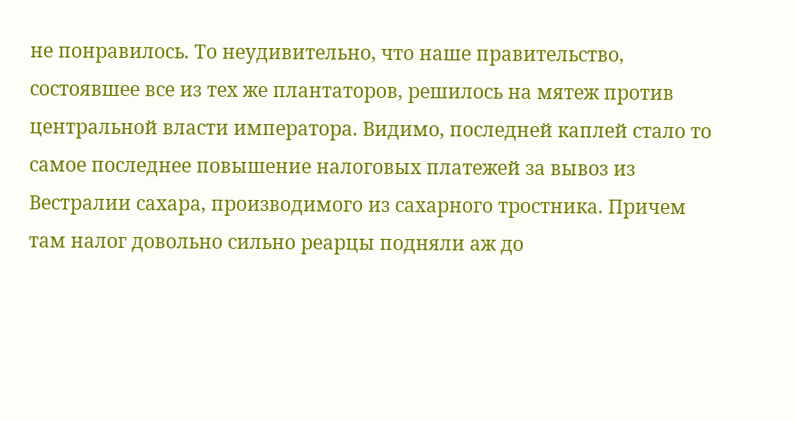не понравилось. То неудивительно, что наше правительство, состоявшее все из тех же плантаторов, решилось на мятеж против центральной власти императора. Видимо, последней каплей стало то самое последнее повышение налоговых платежей за вывоз из Вестралии сахара, производимого из сахарного тростника. Причем там налог довольно сильно реарцы подняли аж до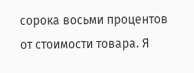сорока восьми процентов от стоимости товара. Я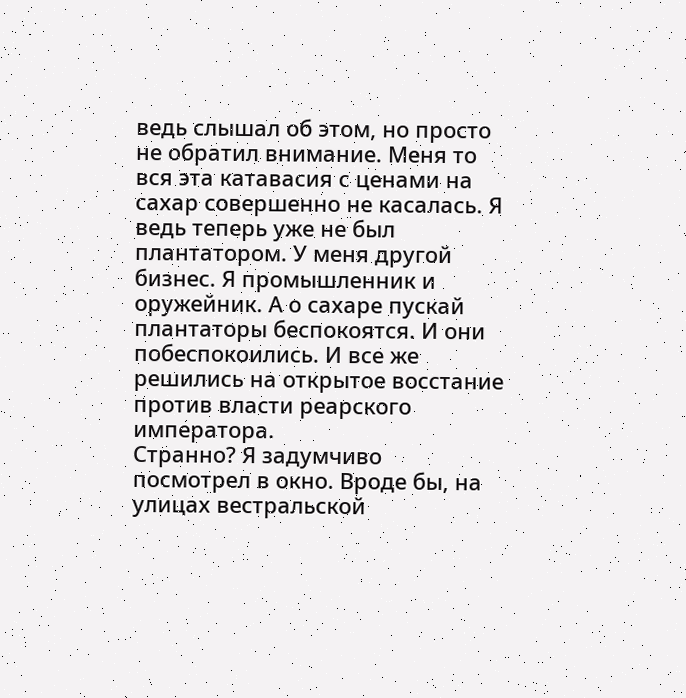ведь слышал об этом, но просто не обратил внимание. Меня то вся эта катавасия с ценами на сахар совершенно не касалась. Я ведь теперь уже не был плантатором. У меня другой бизнес. Я промышленник и оружейник. А о сахаре пускай плантаторы беспокоятся. И они побеспокоились. И все же решились на открытое восстание против власти реарского императора.
Странно? Я задумчиво посмотрел в окно. Вроде бы, на улицах вестральской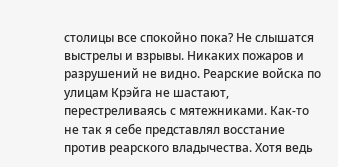столицы все спокойно пока? Не слышатся выстрелы и взрывы. Никаких пожаров и разрушений не видно. Реарские войска по улицам Крэйга не шастают, перестреливаясь с мятежниками. Как-то не так я себе представлял восстание против реарского владычества. Хотя ведь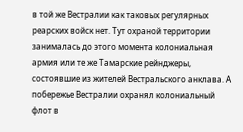в той же Вестралии как таковых регулярных реарских войск нет. Тут охраной территории занималась до этого момента колониальная армия или те же Тамарские рейнджеры, состоявшие из жителей Вестральского анклава. А побережье Вестралии охранял колониальный флот в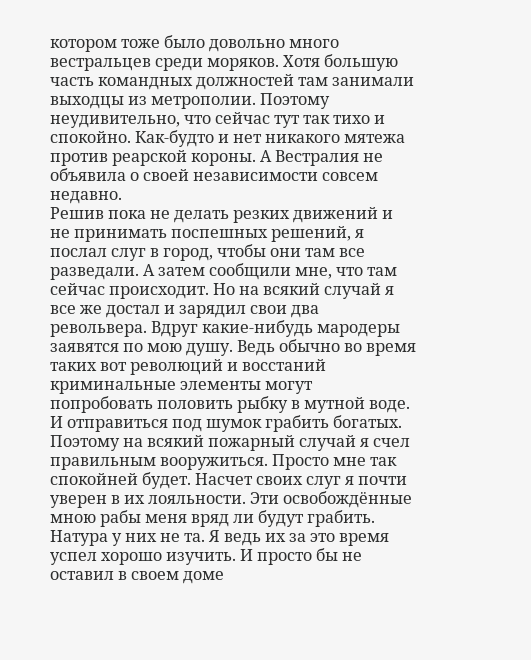котором тоже было довольно много вестральцев среди моряков. Хотя большую часть командных должностей там занимали выходцы из метрополии. Поэтому неудивительно, что сейчас тут так тихо и спокойно. Как-будто и нет никакого мятежа против реарской короны. А Вестралия не объявила о своей независимости совсем недавно.
Решив пока не делать резких движений и не принимать поспешных решений, я послал слуг в город, чтобы они там все разведали. А затем сообщили мне, что там сейчас происходит. Но на всякий случай я все же достал и зарядил свои два револьвера. Вдруг какие-нибудь мародеры заявятся по мою душу. Ведь обычно во время таких вот революций и восстаний криминальные элементы могут попробовать половить рыбку в мутной воде. И отправиться под шумок грабить богатых. Поэтому на всякий пожарный случай я счел правильным вооружиться. Просто мне так спокойней будет. Насчет своих слуг я почти уверен в их лояльности. Эти освобождённые мною рабы меня вряд ли будут грабить. Натура у них не та. Я ведь их за это время успел хорошо изучить. И просто бы не оставил в своем доме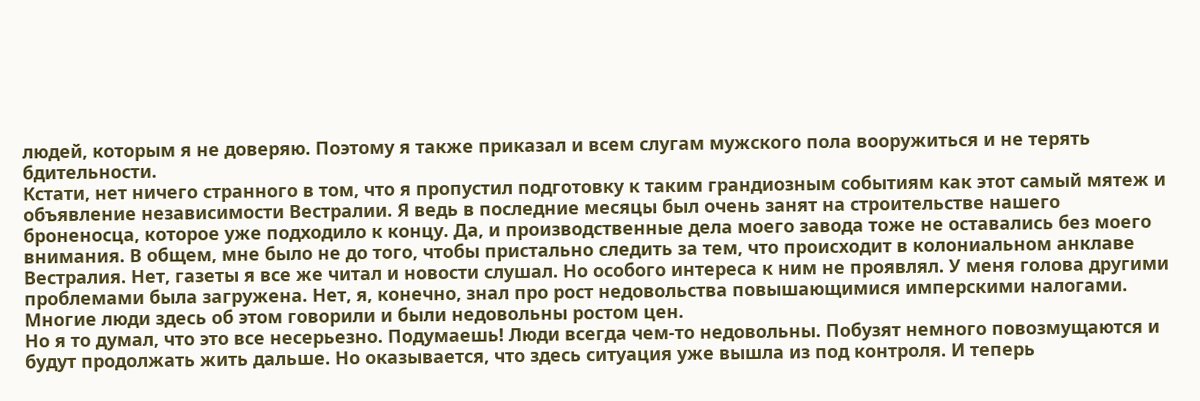людей, которым я не доверяю. Поэтому я также приказал и всем слугам мужского пола вооружиться и не терять бдительности.
Кстати, нет ничего странного в том, что я пропустил подготовку к таким грандиозным событиям как этот самый мятеж и объявление независимости Вестралии. Я ведь в последние месяцы был очень занят на строительстве нашего броненосца, которое уже подходило к концу. Да, и производственные дела моего завода тоже не оставались без моего внимания. В общем, мне было не до того, чтобы пристально следить за тем, что происходит в колониальном анклаве Вестралия. Нет, газеты я все же читал и новости слушал. Но особого интереса к ним не проявлял. У меня голова другими проблемами была загружена. Нет, я, конечно, знал про рост недовольства повышающимися имперскими налогами. Многие люди здесь об этом говорили и были недовольны ростом цен.
Но я то думал, что это все несерьезно. Подумаешь! Люди всегда чем-то недовольны. Побузят немного повозмущаются и будут продолжать жить дальше. Но оказывается, что здесь ситуация уже вышла из под контроля. И теперь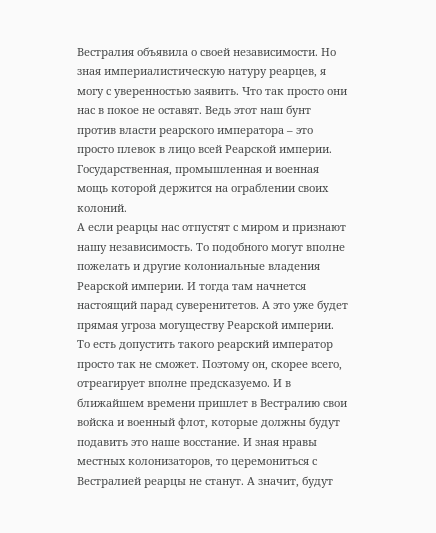Вестралия объявила о своей независимости. Но зная империалистическую натуру реарцев, я могу с уверенностью заявить. Что так просто они нас в покое не оставят. Ведь этот наш бунт против власти реарского императора – это просто плевок в лицо всей Реарской империи. Государственная, промышленная и военная мощь которой держится на ограблении своих колоний.
А если реарцы нас отпустят с миром и признают нашу независимость. То подобного могут вполне пожелать и другие колониальные владения Реарской империи. И тогда там начнется настоящий парад суверенитетов. А это уже будет прямая угроза могуществу Реарской империи. То есть допустить такого реарский император просто так не сможет. Поэтому он, скорее всего, отреагирует вполне предсказуемо. И в ближайшем времени пришлет в Вестралию свои войска и военный флот, которые должны будут подавить это наше восстание. И зная нравы местных колонизаторов, то церемониться с Вестралией реарцы не станут. А значит, будут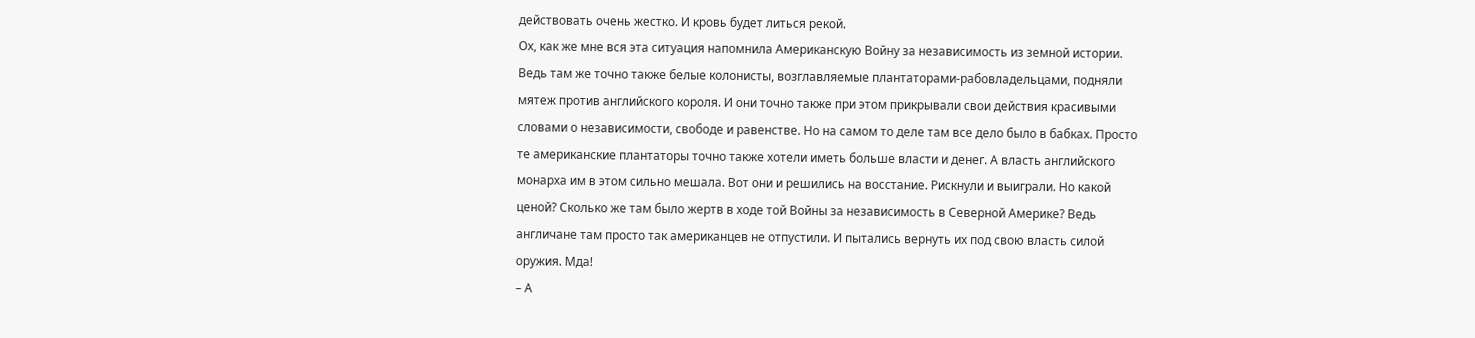действовать очень жестко. И кровь будет литься рекой.
Ох, как же мне вся эта ситуация напомнила Американскую Войну за независимость из земной истории. Ведь там же точно также белые колонисты, возглавляемые плантаторами-рабовладельцами, подняли мятеж против английского короля. И они точно также при этом прикрывали свои действия красивыми словами о независимости, свободе и равенстве. Но на самом то деле там все дело было в бабках. Просто те американские плантаторы точно также хотели иметь больше власти и денег. А власть английского монарха им в этом сильно мешала. Вот они и решились на восстание. Рискнули и выиграли. Но какой ценой? Сколько же там было жертв в ходе той Войны за независимость в Северной Америке? Ведь англичане там просто так американцев не отпустили. И пытались вернуть их под свою власть силой оружия. Мда!
– А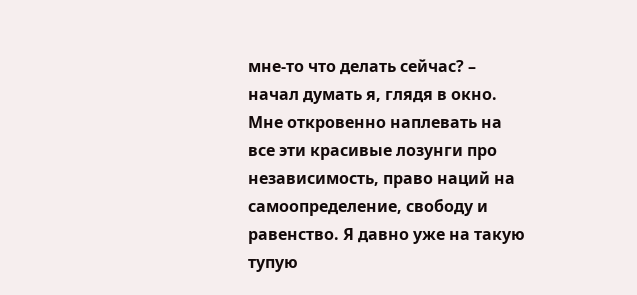мне-то что делать сейчас? – начал думать я, глядя в окно.
Мне откровенно наплевать на все эти красивые лозунги про независимость, право наций на самоопределение, свободу и равенство. Я давно уже на такую тупую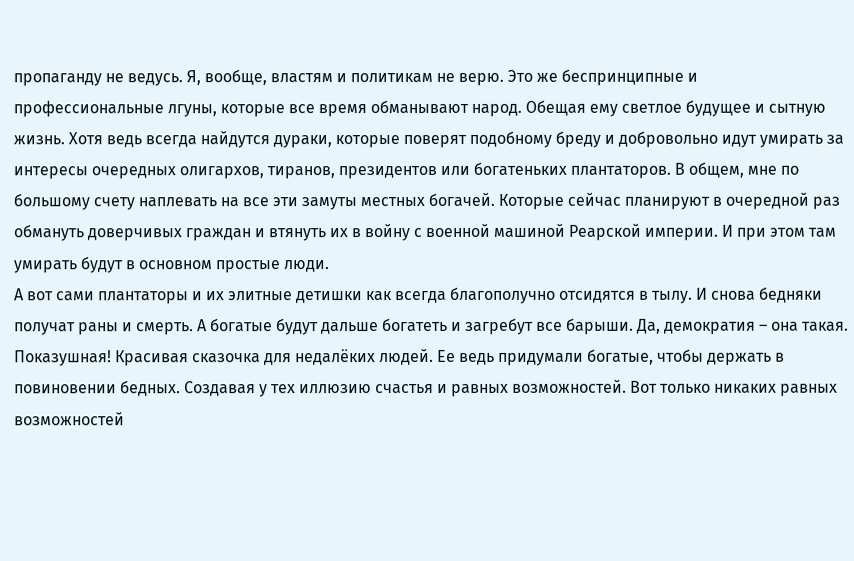пропаганду не ведусь. Я, вообще, властям и политикам не верю. Это же беспринципные и профессиональные лгуны, которые все время обманывают народ. Обещая ему светлое будущее и сытную жизнь. Хотя ведь всегда найдутся дураки, которые поверят подобному бреду и добровольно идут умирать за интересы очередных олигархов, тиранов, президентов или богатеньких плантаторов. В общем, мне по большому счету наплевать на все эти замуты местных богачей. Которые сейчас планируют в очередной раз обмануть доверчивых граждан и втянуть их в войну с военной машиной Реарской империи. И при этом там умирать будут в основном простые люди.
А вот сами плантаторы и их элитные детишки как всегда благополучно отсидятся в тылу. И снова бедняки получат раны и смерть. А богатые будут дальше богатеть и загребут все барыши. Да, демократия – она такая. Показушная! Красивая сказочка для недалёких людей. Ее ведь придумали богатые, чтобы держать в повиновении бедных. Создавая у тех иллюзию счастья и равных возможностей. Вот только никаких равных возможностей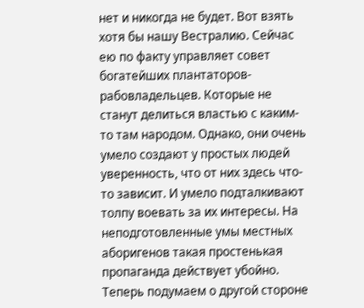нет и никогда не будет. Вот взять хотя бы нашу Вестралию. Сейчас ею по факту управляет совет богатейших плантаторов-рабовладельцев. Которые не станут делиться властью с каким-то там народом. Однако, они очень умело создают у простых людей уверенность, что от них здесь что-то зависит. И умело подталкивают толпу воевать за их интересы. На неподготовленные умы местных аборигенов такая простенькая пропаганда действует убойно.
Теперь подумаем о другой стороне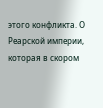этого конфликта. О Реарской империи, которая в скором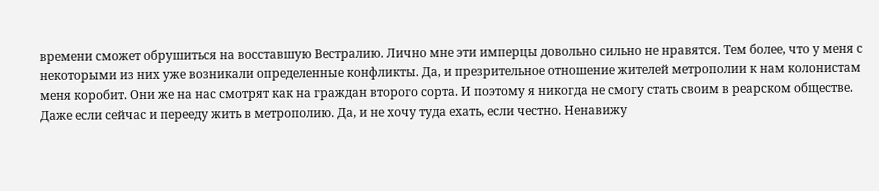времени сможет обрушиться на восставшую Вестралию. Лично мне эти имперцы довольно сильно не нравятся. Тем более, что у меня с некоторыми из них уже возникали определенные конфликты. Да, и презрительное отношение жителей метрополии к нам колонистам меня коробит. Они же на нас смотрят как на граждан второго сорта. И поэтому я никогда не смогу стать своим в реарском обществе. Даже если сейчас и перееду жить в метрополию. Да, и не хочу туда ехать, если честно. Ненавижу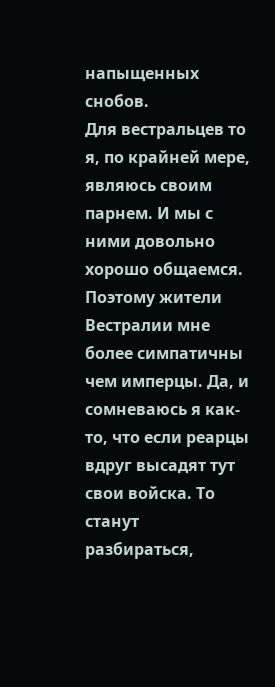напыщенных снобов.
Для вестральцев то я, по крайней мере, являюсь своим парнем. И мы с ними довольно хорошо общаемся. Поэтому жители Вестралии мне более симпатичны чем имперцы. Да, и сомневаюсь я как-то, что если реарцы вдруг высадят тут свои войска. То станут разбираться,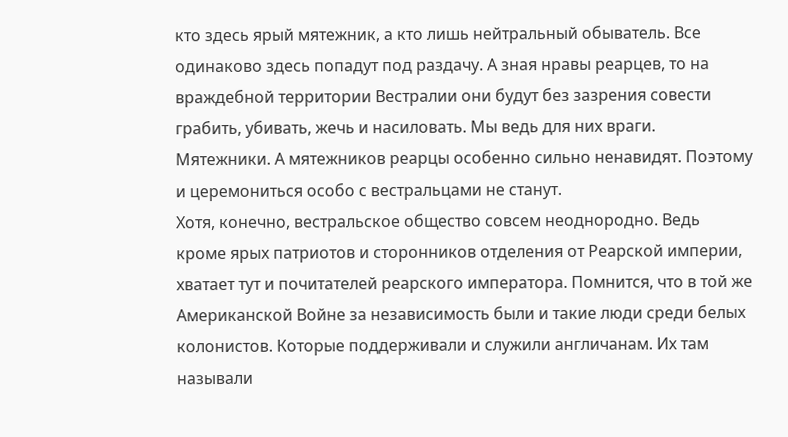кто здесь ярый мятежник, а кто лишь нейтральный обыватель. Все одинаково здесь попадут под раздачу. А зная нравы реарцев, то на враждебной территории Вестралии они будут без зазрения совести грабить, убивать, жечь и насиловать. Мы ведь для них враги. Мятежники. А мятежников реарцы особенно сильно ненавидят. Поэтому и церемониться особо с вестральцами не станут.
Хотя, конечно, вестральское общество совсем неоднородно. Ведь кроме ярых патриотов и сторонников отделения от Реарской империи, хватает тут и почитателей реарского императора. Помнится, что в той же Американской Войне за независимость были и такие люди среди белых колонистов. Которые поддерживали и служили англичанам. Их там называли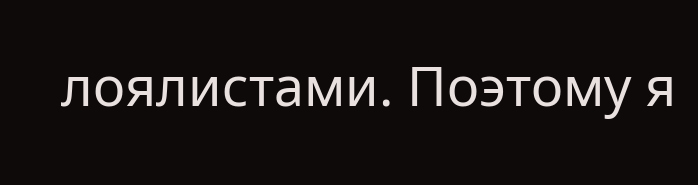лоялистами. Поэтому я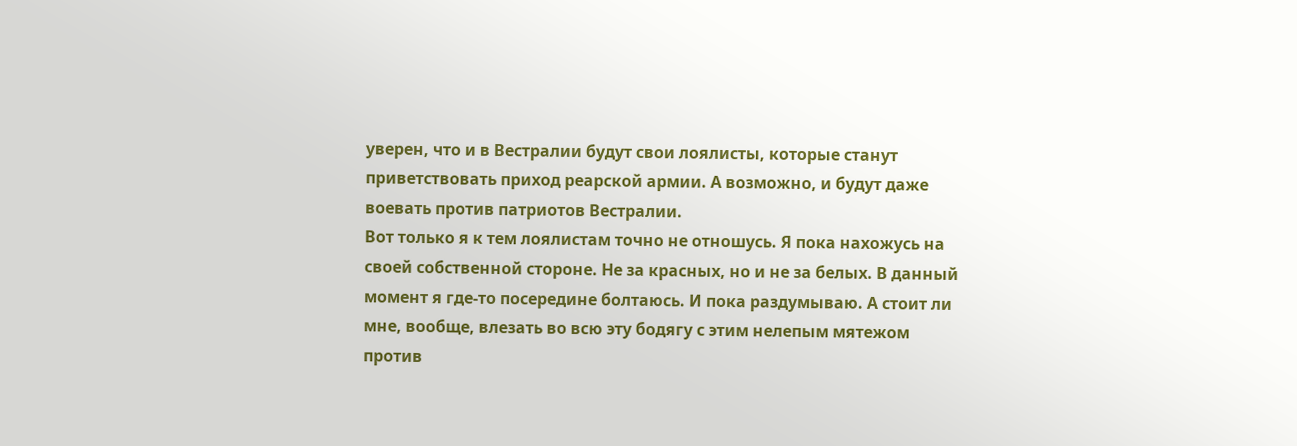уверен, что и в Вестралии будут свои лоялисты, которые станут приветствовать приход реарской армии. А возможно, и будут даже воевать против патриотов Вестралии.
Вот только я к тем лоялистам точно не отношусь. Я пока нахожусь на своей собственной стороне. Не за красных, но и не за белых. В данный момент я где-то посередине болтаюсь. И пока раздумываю. А стоит ли мне, вообще, влезать во всю эту бодягу с этим нелепым мятежом против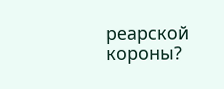реарской короны?